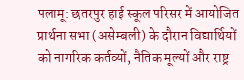पलामू: छतरपुर हाई स्कूल परिसर में आयोजित प्रार्थना सभा (असेम्बली) के दौरान विद्यार्थियों को नागरिक कर्तव्यों, नैतिक मूल्यों और राष्ट्र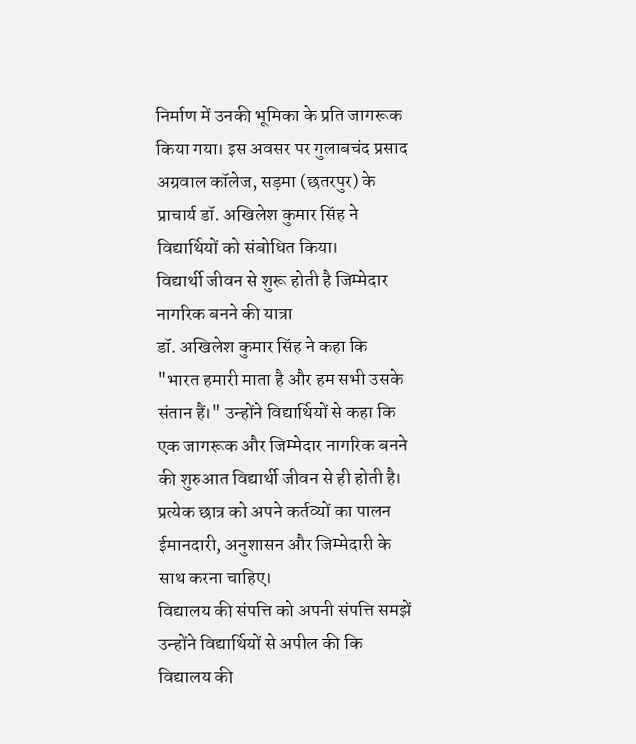निर्माण में उनकी भूमिका के प्रति जागरूक किया गया। इस अवसर पर गुलाबचंद प्रसाद अग्रवाल कॉलेज, सड़मा (छतरपुर) के प्राचार्य डॉ. अखिलेश कुमार सिंह ने विद्यार्थियों को संबोधित किया।
विद्यार्थी जीवन से शुरू होती है जिम्मेदार नागरिक बनने की यात्रा
डॉ. अखिलेश कुमार सिंह ने कहा कि "भारत हमारी माता है और हम सभी उसके संतान हैं।" उन्होंने विद्यार्थियों से कहा कि एक जागरूक और जिम्मेदार नागरिक बनने की शुरुआत विद्यार्थी जीवन से ही होती है। प्रत्येक छात्र को अपने कर्तव्यों का पालन ईमानदारी, अनुशासन और जिम्मेदारी के साथ करना चाहिए।
विद्यालय की संपत्ति को अपनी संपत्ति समझें
उन्होंने विद्यार्थियों से अपील की कि विद्यालय की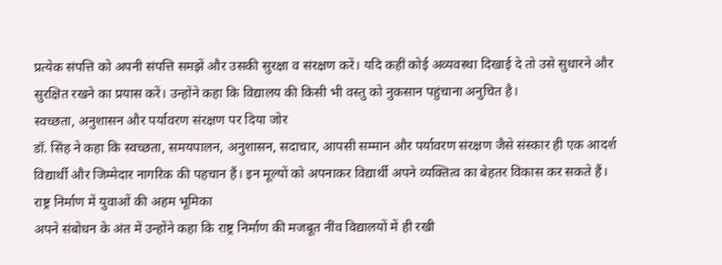प्रत्येक संपत्ति को अपनी संपत्ति समझें और उसकी सुरक्षा व संरक्षण करें। यदि कहीं कोई अव्यवस्था दिखाई दे तो उसे सुधारने और सुरक्षित रखने का प्रयास करें। उन्होंने कहा कि विद्यालय की किसी भी वस्तु को नुकसान पहुंचाना अनुचित है।
स्वच्छता, अनुशासन और पर्यावरण संरक्षण पर दिया जोर
डॉ. सिंह ने कहा कि स्वच्छता, समयपालन, अनुशासन, सदाचार, आपसी सम्मान और पर्यावरण संरक्षण जैसे संस्कार ही एक आदर्श विद्यार्थी और जिम्मेदार नागरिक की पहचान हैं। इन मूल्यों को अपनाकर विद्यार्थी अपने व्यक्तित्व का बेहतर विकास कर सकते हैं।
राष्ट्र निर्माण में युवाओं की अहम भूमिका
अपने संबोधन के अंत में उन्होंने कहा कि राष्ट्र निर्माण की मजबूत नींव विद्यालयों में ही रखी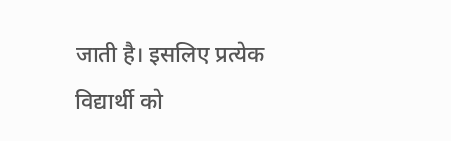जाती है। इसलिए प्रत्येक विद्यार्थी को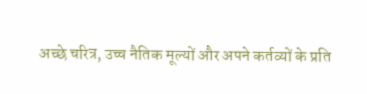अच्छे चरित्र, उच्च नैतिक मूल्यों और अपने कर्तव्यों के प्रति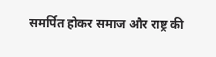समर्पित होकर समाज और राष्ट्र की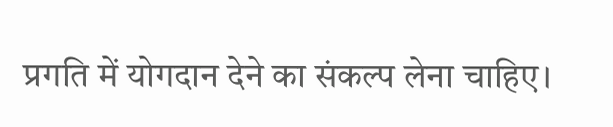प्रगति में योगदान देने का संकल्प लेना चाहिए।